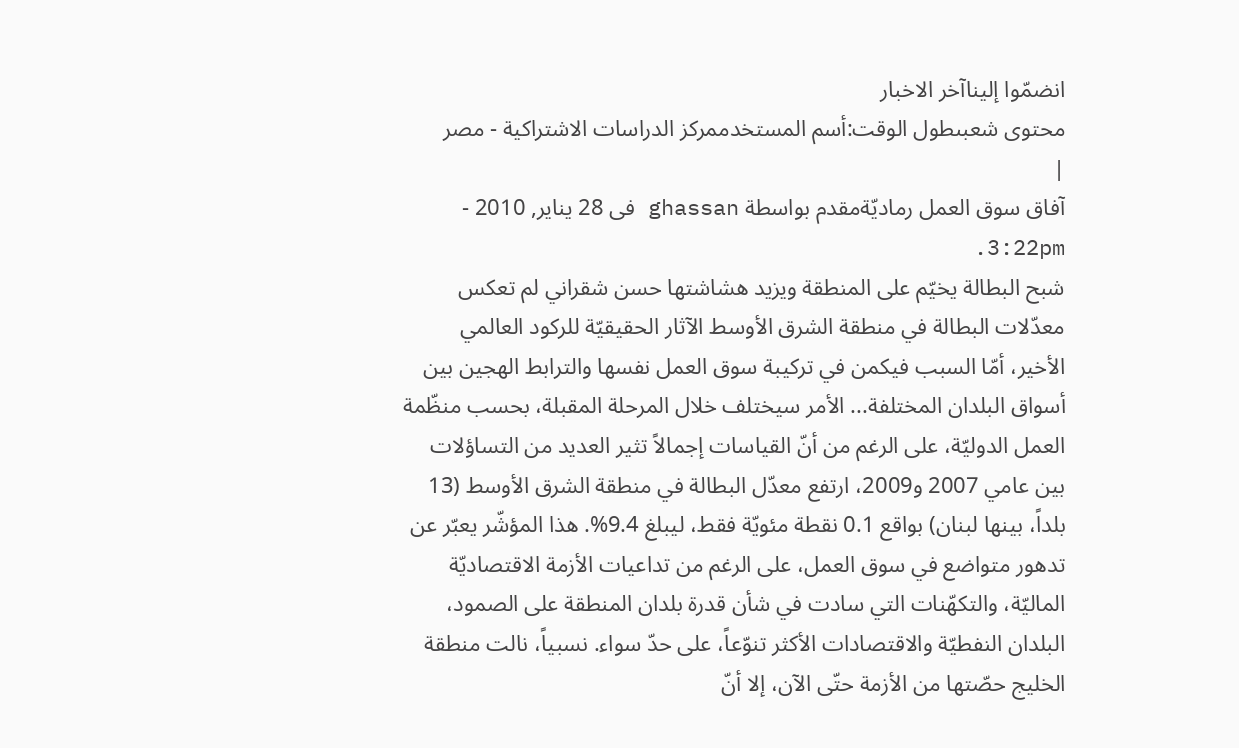انضمّوا إليناآخر الاخبار
محتوى شعبىطول الوقت:أسم المستخدممركز الدراسات الاشتراكية - مصر
|
آفاق سوق العمل رماديّةمقدم بواسطة ghassan فى 28 يناير, 2010 - 3:22pm.
شبح البطالة يخيّم على المنطقة ويزيد هشاشتها حسن شقراني لم تعكس معدّلات البطالة في منطقة الشرق الأوسط الآثار الحقيقيّة للركود العالمي الأخير، أمّا السبب فيكمن في تركيبة سوق العمل نفسها والترابط الهجين بين أسواق البلدان المختلفة... الأمر سيختلف خلال المرحلة المقبلة، بحسب منظّمة العمل الدوليّة، على الرغم من أنّ القياسات إجمالاً تثير العديد من التساؤلات بين عامي 2007 و2009، ارتفع معدّل البطالة في منطقة الشرق الأوسط (13 بلداً، بينها لبنان) بواقع 0.1 نقطة مئويّة فقط، ليبلغ 9.4%. هذا المؤشّر يعبّر عن تدهور متواضع في سوق العمل، على الرغم من تداعيات الأزمة الاقتصاديّة الماليّة، والتكهّنات التي سادت في شأن قدرة بلدان المنطقة على الصمود، البلدان النفطيّة والاقتصادات الأكثر تنوّعاً، على حدّ سواء. نسبياً، نالت منطقة الخليج حصّتها من الأزمة حتّى الآن، إلا أنّ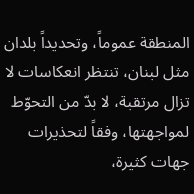المنطقة عموماً، وتحديداً بلدان مثل لبنان، تنتظر انعكاسات لا تزال مرتقبة، لا بدّ من التحوّط لمواجهتها، وفقاً لتحذيرات جهات كثيرة،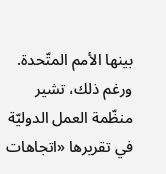بينها الأمم المتّحدة. ورغم ذلك، تشير منظّمة العمل الدوليّة في تقريرها «اتجاهات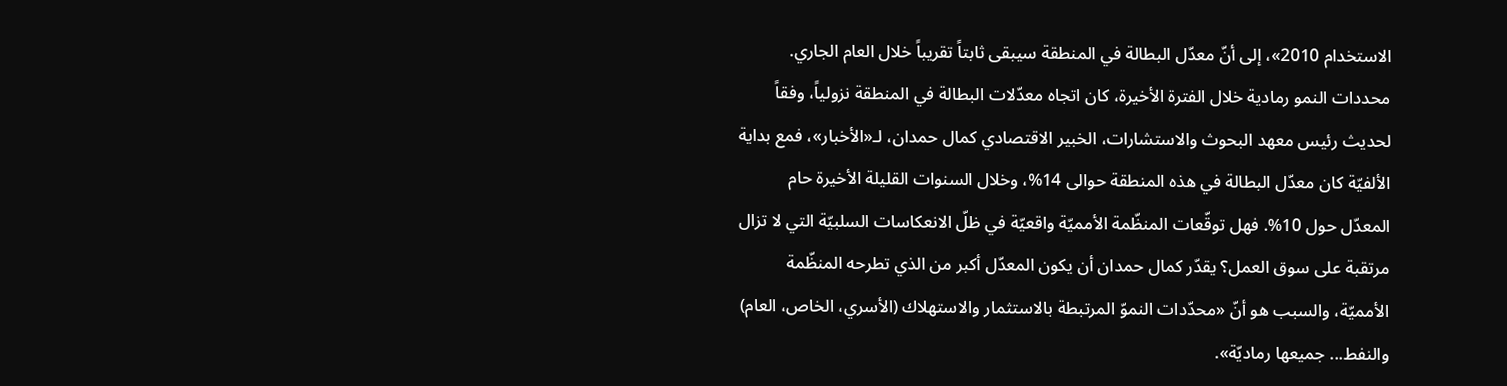الاستخدام 2010»، إلى أنّ معدّل البطالة في المنطقة سيبقى ثابتاً تقريباً خلال العام الجاري. محددات النمو رمادية خلال الفترة الأخيرة، كان اتجاه معدّلات البطالة في المنطقة نزولياً، وفقاً لحديث رئيس معهد البحوث والاستشارات، الخبير الاقتصادي كمال حمدان، لـ«الأخبار»، فمع بداية الألفيّة كان معدّل البطالة في هذه المنطقة حوالى 14%، وخلال السنوات القليلة الأخيرة حام المعدّل حول 10%. فهل توقّعات المنظّمة الأمميّة واقعيّة في ظلّ الانعكاسات السلبيّة التي لا تزال مرتقبة على سوق العمل؟ يقدّر كمال حمدان أن يكون المعدّل أكبر من الذي تطرحه المنظّمة الأمميّة، والسبب هو أنّ «محدّدات النموّ المرتبطة بالاستثمار والاستهلاك (الأسري، الخاص، العام) والنفط... جميعها رماديّة».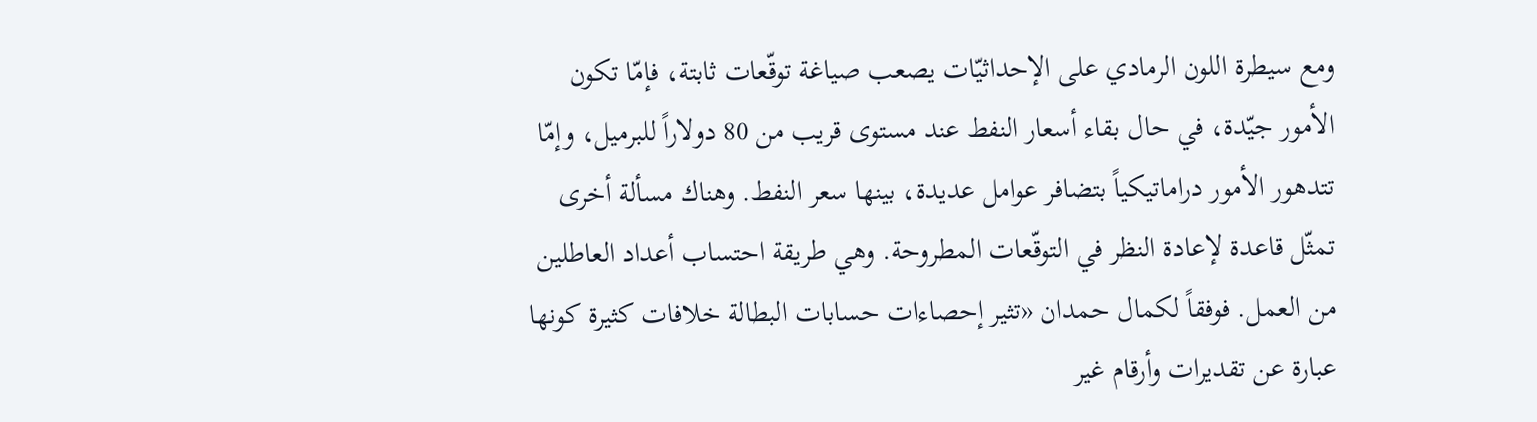ومع سيطرة اللون الرمادي على الإحداثيّات يصعب صياغة توقّعات ثابتة، فإمّا تكون الأمور جيّدة، في حال بقاء أسعار النفط عند مستوى قريب من 80 دولاراً للبرميل، وإمّا تتدهور الأمور دراماتيكياً بتضافر عوامل عديدة، بينها سعر النفط. وهناك مسألة أخرى تمثّل قاعدة لإعادة النظر في التوقّعات المطروحة. وهي طريقة احتساب أعداد العاطلين من العمل. فوفقاً لكمال حمدان «تثير إحصاءات حسابات البطالة خلافات كثيرة كونها عبارة عن تقديرات وأرقام غير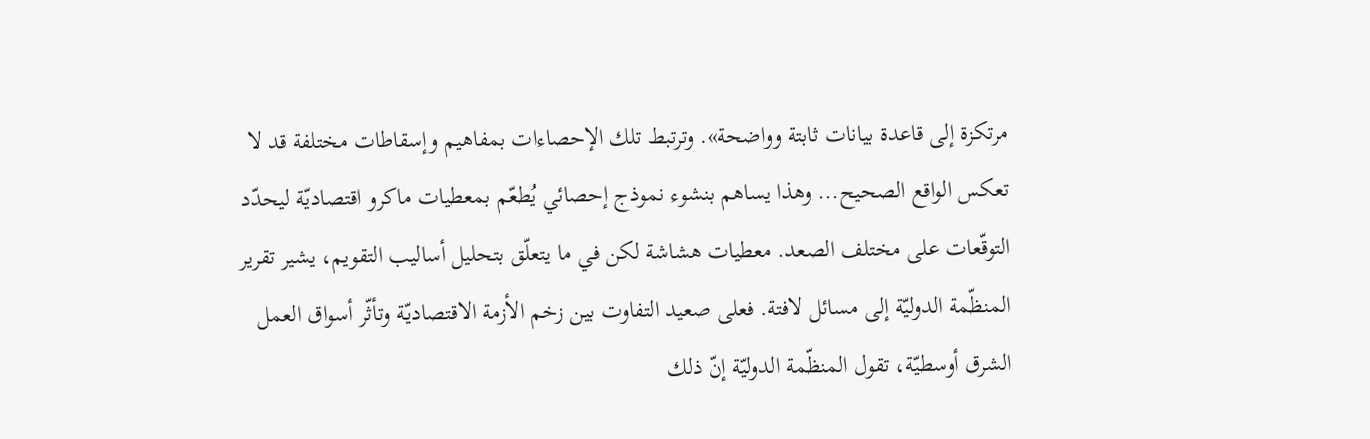مرتكزة إلى قاعدة بيانات ثابتة وواضحة». وترتبط تلك الإحصاءات بمفاهيم وإسقاطات مختلفة قد لا تعكس الواقع الصحيح... وهذا يساهم بنشوء نموذج إحصائي يُطعّم بمعطيات ماكرو اقتصاديّة ليحدّد التوقّعات على مختلف الصعد. معطيات هشاشة لكن في ما يتعلّق بتحليل أساليب التقويم، يشير تقرير المنظّمة الدوليّة إلى مسائل لافتة. فعلى صعيد التفاوت بين زخم الأزمة الاقتصاديّة وتأثّر أسواق العمل الشرق أوسطيّة، تقول المنظّمة الدوليّة إنّ ذلك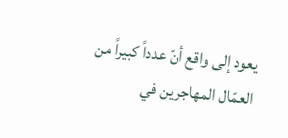يعود إلى واقع أنّ عدداً كبيراً من العمّال المهاجرين في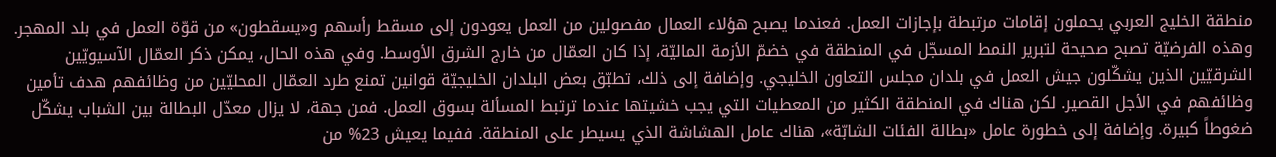منطقة الخليج العربي يحملون إقامات مرتبطة بإجازات العمل. فعندما يصبح هؤلاء العمال مفصولين من العمل يعودون إلى مسقط رأسهم و«يسقطون» من قوّة العمل في بلد المهجر. وهذه الفرضيّة تصبح صحيحة لتبرير النمط المسجّل في المنطقة في خضمّ الأزمة الماليّة، إذا كان العمّال من خارج الشرق الأوسط. وفي هذه الحال، يمكن ذكر العمّال الآسيويّين الشرقيّين الذين يشكّلون جيش العمل في بلدان مجلس التعاون الخليجي. وإضافة إلى ذلك، تطبّق بعض البلدان الخليجيّة قوانين تمنع طرد العمّال المحليّين من وظائفهم هدف تأمين وظائفهم في الأجل القصير. لكن هناك في المنطقة الكثير من المعطيات التي يجب خشيتها عندما ترتبط المسألة بسوق العمل. فمن جهة، لا يزال معدّل البطالة بين الشباب يشكّل ضغوطاً كبيرة. وإضافة إلى خطورة عامل «بطالة الفئات الشابّة»، هناك عامل الهشاشة الذي يسيطر على المنطقة. ففيما يعيش 23% من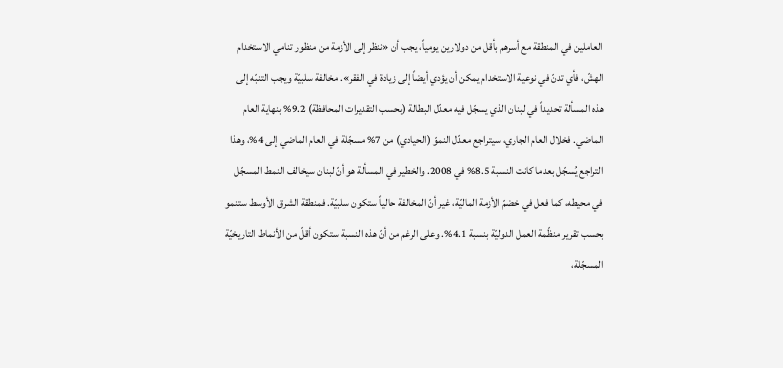العاملين في المنطقة مع أسرهم بأقل من دولارين يومياً، يجب أن «ننظر إلى الأزمة من منظور تنامي الاستخدام الهشّ، فأي تدنّ في نوعية الاستخدام يمكن أن يؤدي أيضاً إلى زيادة في الفقر». مخالفة سلبيّة ويجب التنبّه إلى هذه المسألة تحديداً في لبنان الذي يسجّل فيه معدّل البطالة (بحسب التقديرات المحافظة) 9.2% بنهاية العام الماضي. فخلال العام الجاري، سيتراجع معدّل النموّ (الحيادي) من 7% مسجّلة في العام الماضي إلى 4%، وهذا التراجع يُسجّل بعدما كانت النسبة 8.5% في 2008. والخطير في المسألة هو أنّ لبنان سيخالف النمط المسجّل في محيطه، كما فعل في خضمّ الأزمة الماليّة، غير أنّ المخالفة حالياً ستكون سلبيّة. فمنطقة الشرق الأوسط ستنمو بحسب تقرير منظّمة العمل الدوليّة بنسبة 4.1%. وعلى الرغم من أنّ هذه النسبة ستكون أقلّ من الأنماط التاريخيّة المسجّلة،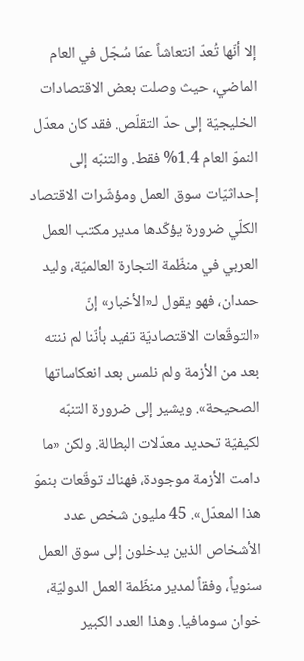إلا أنّها تُعدّ انتعاشاً عمّا سُجّل في العام الماضي، حيث وصلت بعض الاقتصادات الخليجيّة إلى حدّ التقلّص. فقد كان معدّل النموّ العام 1.4% فقط. والتنبّه إلى إحداثيّات سوق العمل ومؤشّرات الاقتصاد الكلّي ضرورة يؤكّدها مدير مكتب العمل العربي في منظّمة التجارة العالميّة، وليد حمدان، فهو يقول لـ«الأخبار» إنّ «التوقّعات الاقتصاديّة تفيد بأنّنا لم ننته بعد من الأزمة ولم نلمس بعد انعكاساتها الصحيحة». ويشير إلى ضرورة التنبّه لكيفيّة تحديد معدّلات البطالة. ولكن «ما دامت الأزمة موجودة، فهناك توقّعات بنموّ هذا المعدّل». 45 مليون شخص عدد الأشخاص الذين يدخلون إلى سوق العمل سنوياً، وفقاً لمدير منظّمة العمل الدوليّة، خوان سومافيا. وهذا العدد الكبير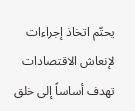يحتّم اتخاذ إجراءات لإنعاش الاقتصادات تهدف أساساً إلى خلق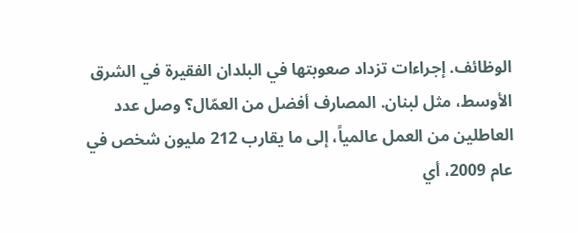الوظائف. إجراءات تزداد صعوبتها في البلدان الفقيرة في الشرق الأوسط، مثل لبنان. المصارف أفضل من العمّال؟ وصل عدد العاطلين من العمل عالمياً، إلى ما يقارب 212 مليون شخص في عام 2009، أي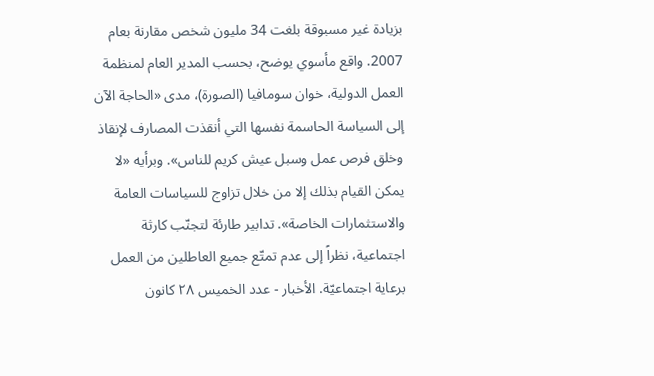بزيادة غير مسبوقة بلغت 34 مليون شخص مقارنة بعام 2007. واقع مأسوي يوضح، بحسب المدير العام لمنظمة العمل الدولية، خوان سومافيا (الصورة)، مدى «الحاجة الآن إلى السياسة الحاسمة نفسها التي أنقذت المصارف لإنقاذ وخلق فرص عمل وسبل عيش كريم للناس». وبرأيه «لا يمكن القيام بذلك إلا من خلال تزاوج للسياسات العامة والاستثمارات الخاصة». تدابير طارئة لتجنّب كارثة اجتماعية، نظراً إلى عدم تمتّع جميع العاطلين من العمل برعاية اجتماعيّة. الأخبار - عدد الخميس ٢٨ كانون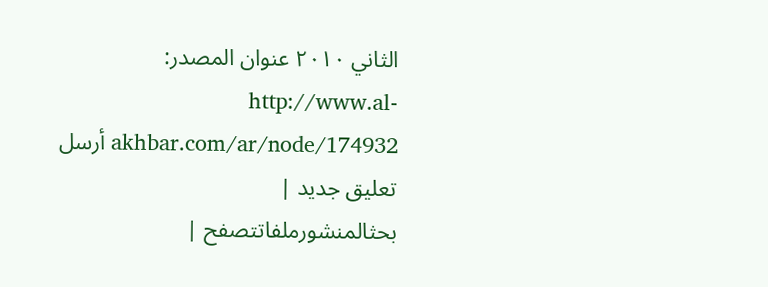الثاني ٢٠١٠ عنوان المصدر: http://www.al-akhbar.com/ar/node/174932 أرسل تعليق جديد |
بحثالمنشورملفاتتصفح |